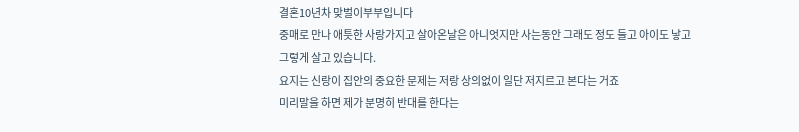결혼10년차 맞벌이부부입니다
중매로 만나 애틋한 사랑가지고 살아온날은 아니엇지만 사는동안 그래도 정도 들고 아이도 낳고
그렇게 살고 있습니다.
요지는 신랑이 집안의 중요한 문제는 저랑 상의없이 일단 저지르고 본다는 거죠
미리말을 하면 제가 분명히 반대를 한다는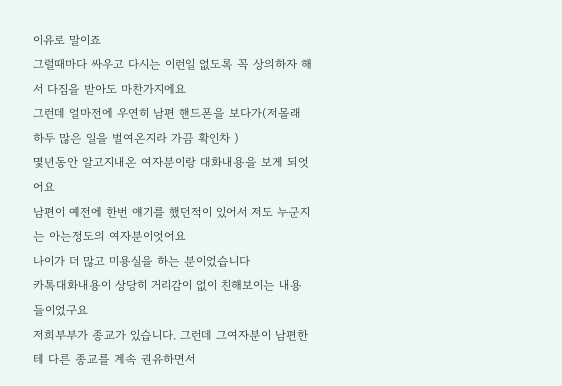이유로 말이죠
그럴때마다 싸우고 다시는 이런일 없도록 꼭 상의하자 해서 다짐을 받아도 마찬가지에요
그런데 얼마전에 우연히 남편 핸드폰을 보다가(저몰래 하두 많은 일을 벌여온지라 가끔 확인차 )
몇년동안 알고지내온 여자분이랑 대화내용을 보게 되엇어요
남편이 예전에 한번 얘기를 했던적이 있어서 저도 누군지는 아는정도의 여자분이엇어요
나이가 더 많고 미용실을 하는 분이었습니다
카톡대화내용이 상당히 거리감이 없이 친해보이는 내용들이었구요
저희부부가 종교가 있습니다. 그런데 그여자분이 남편한테 다른 종교를 계속 권유하면서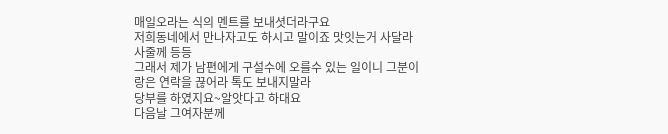매일오라는 식의 멘트를 보내셧더라구요
저희동네에서 만나자고도 하시고 말이죠 맛잇는거 사달라 사줄께 등등
그래서 제가 남편에게 구설수에 오를수 있는 일이니 그분이랑은 연락을 끊어라 톡도 보내지말라
당부를 하였지요~알앗다고 하대요
다음날 그여자분께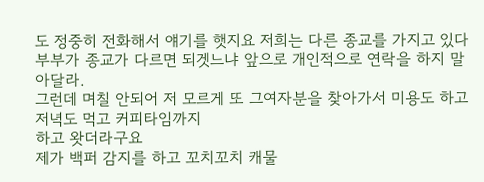도 정중히 전화해서 얘기를 햇지요 저희는 다른 종교를 가지고 있다 부부가 종교가 다르면 되겟느냐 앞으로 개인적으로 연락을 하지 말아달라.
그런데 며칠 안되어 저 모르게 또 그여자분을 찾아가서 미용도 하고 저녁도 먹고 커피타임까지
하고 왓더라구요
제가 백퍼 감지를 하고 꼬치꼬치 캐물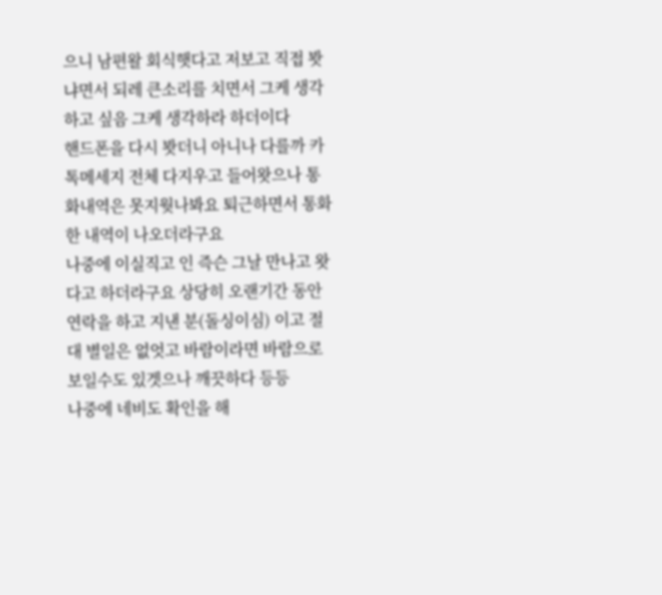으니 남편왈 회식햇다고 저보고 직접 봣냐면서 되레 큰소리를 치면서 그케 생각하고 싶음 그케 생각하라 하더이다
핸드폰을 다시 봣더니 아니나 다를까 카톡메세지 전체 다지우고 들어왓으나 통화내역은 못지웟나봐요 퇴근하면서 통화한 내역이 나오더라구요
나중에 이실직고 인 즉슨 그날 만나고 왓다고 하더라구요 상당히 오랜기간 동안 연락을 하고 지낸 분(돌싱이심) 이고 절대 별일은 없엇고 바람이라면 바람으로 보일수도 있겟으나 깨끗하다 등등
나중에 네비도 확인을 해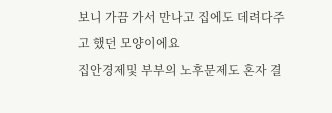보니 가끔 가서 만나고 집에도 데려다주고 했던 모양이에요
집안경제및 부부의 노후문제도 혼자 결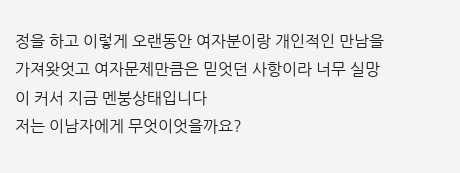정을 하고 이렇게 오랜동안 여자분이랑 개인적인 만남을 가져왓엇고 여자문제만큼은 믿엇던 사항이라 너무 실망이 커서 지금 멘붕상태입니다
저는 이남자에게 무엇이엇을까요?